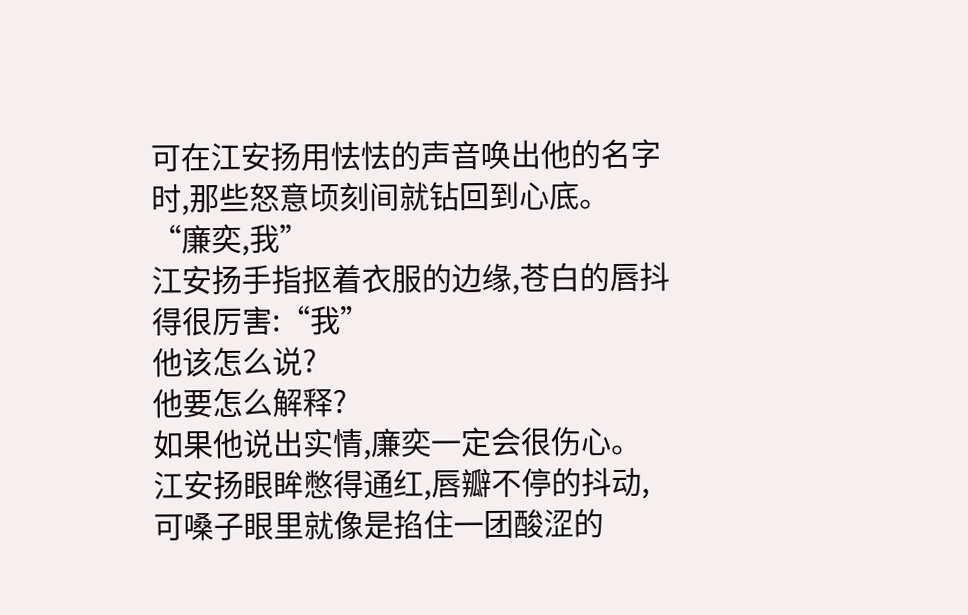可在江安扬用怯怯的声音唤出他的名字时,那些怒意顷刻间就钻回到心底。
“廉奕,我”
江安扬手指抠着衣服的边缘,苍白的唇抖得很厉害:“我”
他该怎么说?
他要怎么解释?
如果他说出实情,廉奕一定会很伤心。
江安扬眼眸憋得通红,唇瓣不停的抖动,可嗓子眼里就像是掐住一团酸涩的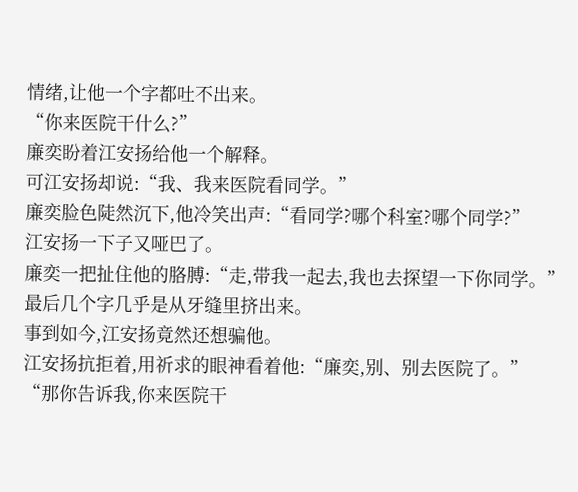情绪,让他一个字都吐不出来。
“你来医院干什么?”
廉奕盼着江安扬给他一个解释。
可江安扬却说:“我、我来医院看同学。”
廉奕脸色陡然沉下,他冷笑出声:“看同学?哪个科室?哪个同学?”
江安扬一下子又哑巴了。
廉奕一把扯住他的胳膊:“走,带我一起去,我也去探望一下你同学。”
最后几个字几乎是从牙缝里挤出来。
事到如今,江安扬竟然还想骗他。
江安扬抗拒着,用祈求的眼神看着他:“廉奕,别、别去医院了。”
“那你告诉我,你来医院干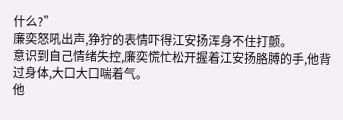什么?”
廉奕怒吼出声,狰狞的表情吓得江安扬浑身不住打颤。
意识到自己情绪失控,廉奕慌忙松开握着江安扬胳膊的手,他背过身体,大口大口喘着气。
他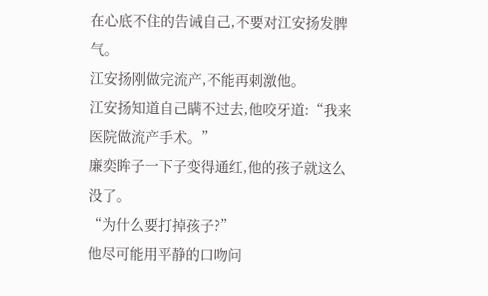在心底不住的告诫自己,不要对江安扬发脾气。
江安扬刚做完流产,不能再刺激他。
江安扬知道自己瞒不过去,他咬牙道:“我来医院做流产手术。”
廉奕眸子一下子变得通红,他的孩子就这么没了。
“为什么要打掉孩子?”
他尽可能用平静的口吻问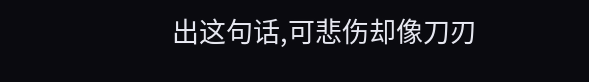出这句话,可悲伤却像刀刃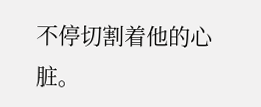不停切割着他的心脏。